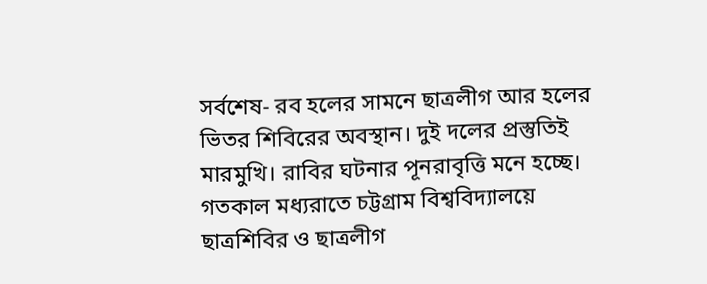সর্বশেষ- রব হলের সামনে ছাত্রলীগ আর হলের ভিতর শিবিরের অবস্থান। দুই দলের প্রস্তুতিই মারমুখি। রাবির ঘটনার পূনরাবৃত্তি মনে হচ্ছে।
গতকাল মধ্যরাতে চট্টগ্রাম বিশ্ববিদ্যালয়ে ছাত্রশিবির ও ছাত্রলীগ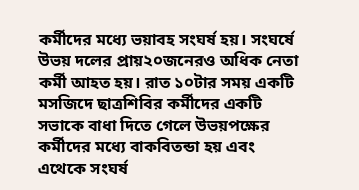কর্মীদের মধ্যে ভয়াবহ সংঘর্ষ হয়। সংঘর্ষে উভয় দলের প্রায়২০জনেরও অধিক নেতা কর্মী আহত হয়। রাত ১০টার সময় একটি মসজিদে ছাত্রশিবির কর্মীদের একটি সভাকে বাধা দিতে গেলে উভয়পক্ষের কর্মীদের মধ্যে বাকবিতন্ডা হয় এবং এথেকে সংঘর্ষ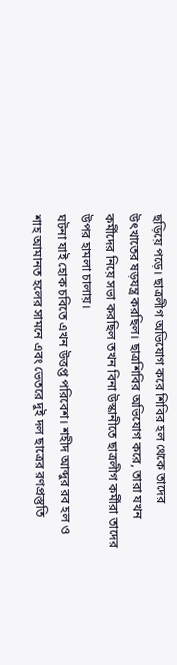ছড়িয়ে পড়ে। ছাত্রলীগ অভিযোগ করে শিবির হল থেকে তাদের উৎখাতের ষড়যন্ত্র করছিল। ছাত্রশিবির অভিযোগ করে, তারা যখন কর্মীদের নিয়ে সভা করছিল তখন বিনা উস্কানীতে ছাত্রলীগ কর্মীরা তাদের উপর হামলা চালায়।
ঘটনা যাই হোক চবিতে এখন উত্তপ্ত পরিবেশ। শহীদ আব্দুর রব হল ও শাহ আমানত হলের সামনে এবং ভেতরে দুই দল ছাত্রের রণপ্রস্তুতি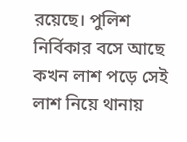রয়েছে। পুলিশ নির্বিকার বসে আছে কখন লাশ পড়ে সেই লাশ নিয়ে থানায়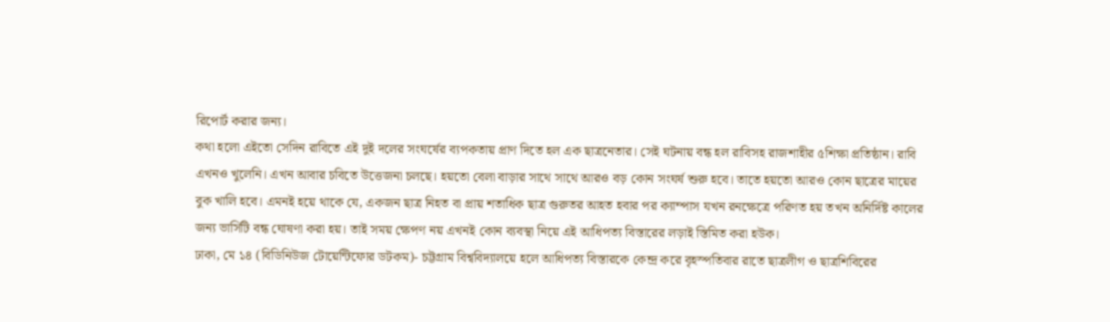রিপোর্ট করার জন্য।
কথা হলো এইতো সেদিন রাবিতে এই দুই দলের সংঘর্ষের ব্যপকতায় প্রাণ দিতে হল এক ছাত্রনেতার। সেই ঘটনায় বন্ধ হল রাবিসহ রাজশাহীর ৫শিক্ষা প্রতিষ্ঠান। রাবি এখনও খুলেনি। এখন আবার চবিতে উত্তেজনা চলছে। হয়তো বেলা বাড়ার সাথে সাথে আরও বড় কোন সংঘর্ষ শুরু হবে। তাতে হয়তো আরও কোন ছাত্রের মায়ের বুক খালি হবে। এমনই হয়ে থাকে যে, একজন ছাত্র নিহত বা প্রায় শতাধিক ছাত্র গুরুতর আহত হবার পর ক্যাম্পাস যখন রনক্ষেত্রে পরিণত হয় তখন অনির্দিষ্ট কালের জন্য ভার্সিটি বন্ধ ঘোষণা করা হয়। তাই সময় ক্ষেপণ নয় এখনই কোন ব্যবস্থা নিয়ে এই আধিপত্য বিস্তারের লড়াই স্তিমিত করা হউক।
ঢাকা, মে ১৪ (বিডিনিউজ টোয়েন্টিফোর ডটকম)- চট্টগ্রাম বিশ্ববিদ্যালয়ে হলে আধিপত্য বিস্তারকে কেন্দ্র করে বৃহস্পতিবার রাতে ছাত্রলীগ ও ছাত্রশিবিরের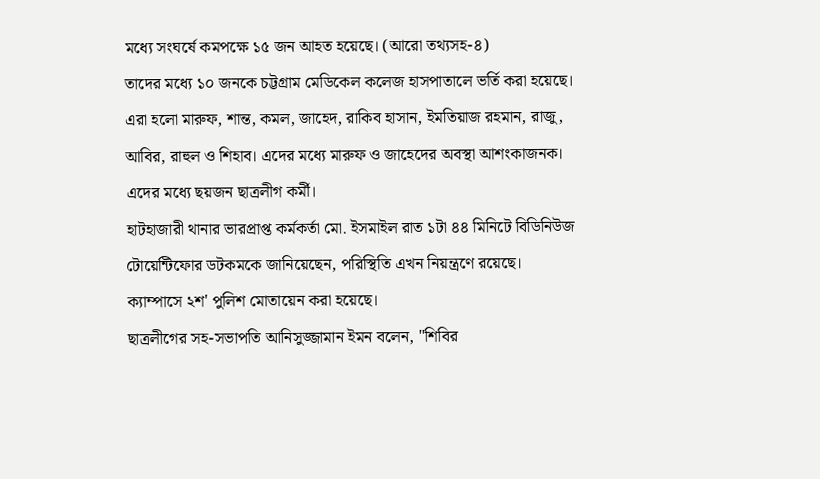মধ্যে সংঘর্ষে কমপক্ষে ১৫ জন আহত হয়েছে। (আরো তথ্যসহ-৪)
তাদের মধ্যে ১০ জনকে চট্টগ্রাম মেডিকেল কলেজ হাসপাতালে ভর্তি করা হয়েছে। এরা হলো মারুফ, শান্ত, কমল, জাহেদ, রাকিব হাসান, ইমতিয়াজ রহমান, রাজু, আবির, রাহুল ও শিহাব। এদের মধ্যে মারুফ ও জাহেদের অবস্থা আশংকাজনক। এদের মধ্যে ছয়জন ছাত্রলীগ কর্মী।
হাটহাজারী থানার ভারপ্রাপ্ত কর্মকর্তা মো. ইসমাইল রাত ১টা ৪৪ মিনিটে বিডিনিউজ টোয়েন্টিফোর ডটকমকে জানিয়েছেন, পরিস্থিতি এখন নিয়ন্ত্রণে রয়েছে।
ক্যাম্পাসে ২শ' পুলিশ মোতায়েন করা হয়েছে।
ছাত্রলীগের সহ-সভাপতি আনিসুজ্জামান ইমন বলেন, "শিবির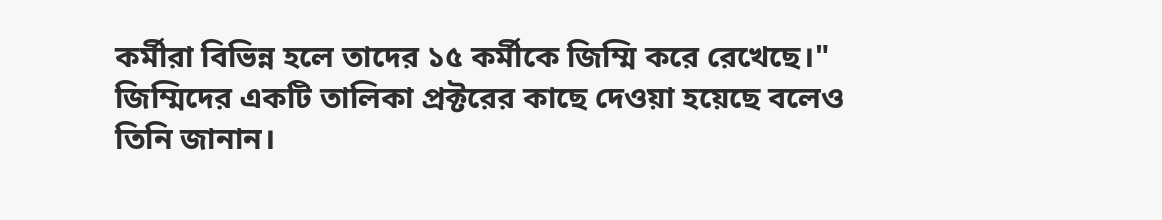কর্মীরা বিভিন্ন হলে তাদের ১৫ কর্মীকে জিম্মি করে রেখেছে।"
জিম্মিদের একটি তালিকা প্রক্টরের কাছে দেওয়া হয়েছে বলেও তিনি জানান।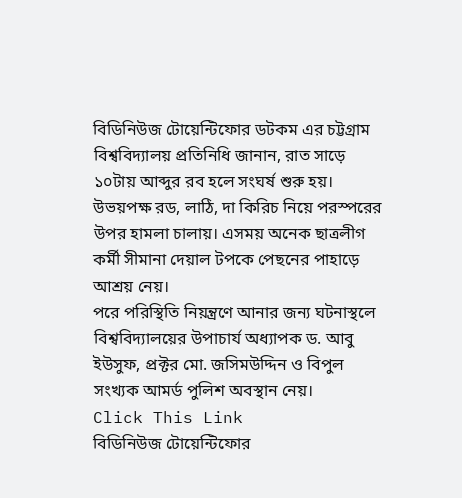বিডিনিউজ টোয়েন্টিফোর ডটকম এর চট্টগ্রাম বিশ্ববিদ্যালয় প্রতিনিধি জানান, রাত সাড়ে ১০টায় আব্দুর রব হলে সংঘর্ষ শুরু হয়। উভয়পক্ষ রড, লাঠি, দা কিরিচ নিয়ে পরস্পরের উপর হামলা চালায়। এসময় অনেক ছাত্রলীগ কর্মী সীমানা দেয়াল টপকে পেছনের পাহাড়ে আশ্রয় নেয়।
পরে পরিস্থিতি নিয়ন্ত্রণে আনার জন্য ঘটনাস্থলে বিশ্ববিদ্যালয়ের উপাচার্য অধ্যাপক ড. আবু ইউসুফ, প্রক্টর মো. জসিমউদ্দিন ও বিপুল সংখ্যক আমর্ড পুলিশ অবস্থান নেয়।
Click This Link
বিডিনিউজ টোয়েন্টিফোর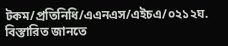টকম/প্রতিনিধি/এএনএস/এইচএ/০২১২ঘ.
বিস্তারিত জানতে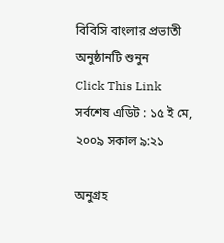বিবিসি বাংলার প্রভাতী অনুষ্ঠানটি শুনুন
Click This Link
সর্বশেষ এডিট : ১৫ ই মে, ২০০৯ সকাল ৯:২১

অনুগ্রহ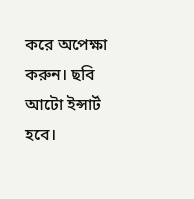করে অপেক্ষা করুন। ছবি আটো ইন্সার্ট হবে।